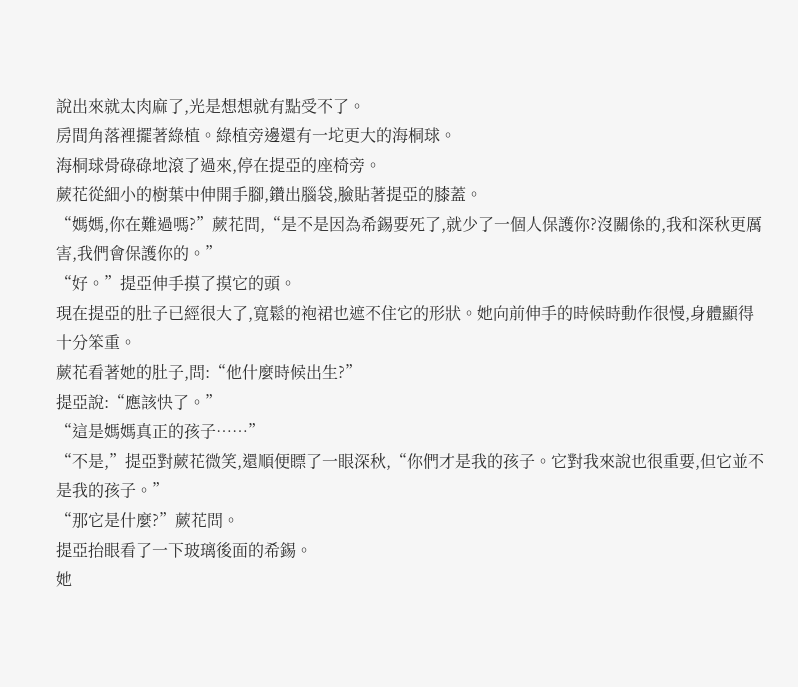說出來就太肉麻了,光是想想就有點受不了。
房間角落裡擺著綠植。綠植旁邊還有一坨更大的海桐球。
海桐球骨碌碌地滾了過來,停在提亞的座椅旁。
蕨花從細小的樹葉中伸開手腳,鑽出腦袋,臉貼著提亞的膝蓋。
“媽媽,你在難過嗎?”蕨花問,“是不是因為希錫要死了,就少了一個人保護你?沒關係的,我和深秋更厲害,我們會保護你的。”
“好。”提亞伸手摸了摸它的頭。
現在提亞的肚子已經很大了,寬鬆的袍裙也遮不住它的形狀。她向前伸手的時候時動作很慢,身體顯得十分笨重。
蕨花看著她的肚子,問:“他什麼時候出生?”
提亞說:“應該快了。”
“這是媽媽真正的孩子……”
“不是,”提亞對蕨花微笑,還順便瞟了一眼深秋,“你們才是我的孩子。它對我來說也很重要,但它並不是我的孩子。”
“那它是什麼?”蕨花問。
提亞抬眼看了一下玻璃後面的希錫。
她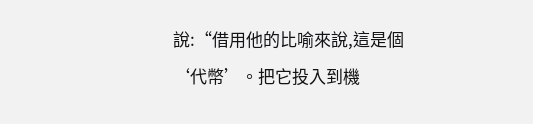說:“借用他的比喻來說,這是個‘代幣’。把它投入到機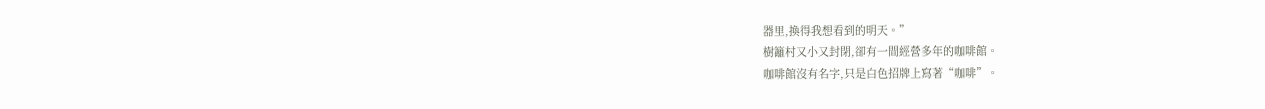器里,換得我想看到的明天。”
樹籬村又小又封閉,卻有一間經營多年的咖啡館。
咖啡館沒有名字,只是白色招牌上寫著“咖啡”。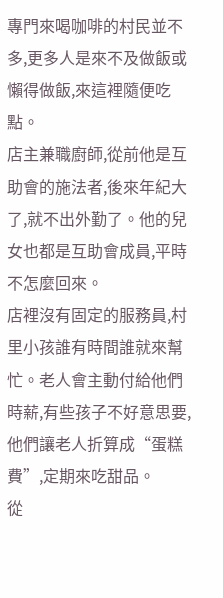專門來喝咖啡的村民並不多,更多人是來不及做飯或懶得做飯,來這裡隨便吃點。
店主兼職廚師,從前他是互助會的施法者,後來年紀大了,就不出外勤了。他的兒女也都是互助會成員,平時不怎麼回來。
店裡沒有固定的服務員,村里小孩誰有時間誰就來幫忙。老人會主動付給他們時薪,有些孩子不好意思要,他們讓老人折算成“蛋糕費”,定期來吃甜品。
從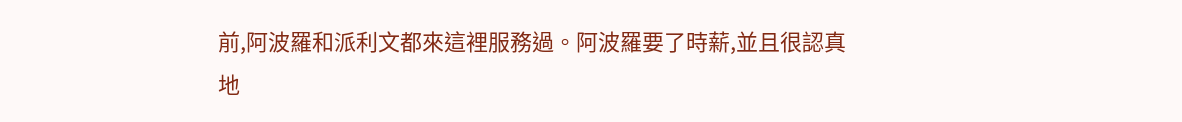前,阿波羅和派利文都來這裡服務過。阿波羅要了時薪,並且很認真地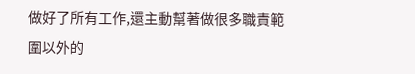做好了所有工作,還主動幫著做很多職責範圍以外的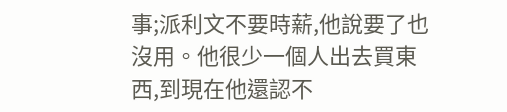事;派利文不要時薪,他說要了也沒用。他很少一個人出去買東西,到現在他還認不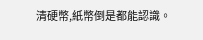清硬幣,紙幣倒是都能認識。